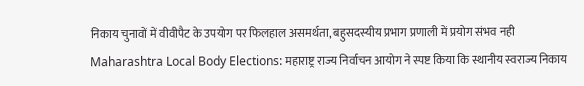निकाय चुनावों में वीवीपैट के उपयोग पर फिलहाल असमर्थता, बहुसदस्यीय प्रभाग प्रणाली में प्रयोग संभव नही
Maharashtra Local Body Elections: महाराष्ट्र राज्य निर्वाचन आयोग ने स्पष्ट किया कि स्थानीय स्वराज्य निकाय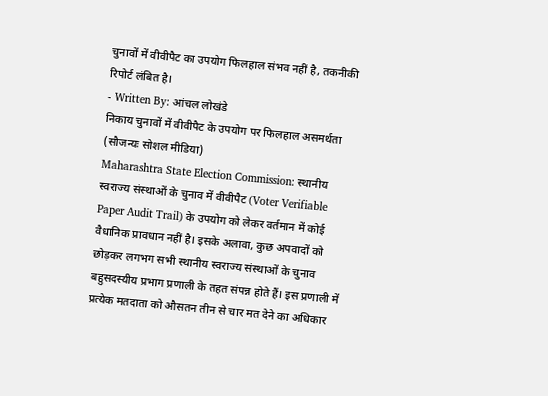चुनावों में वीवीपैट का उपयोग फिलहाल संभव नहीं है, तकनीकी रिपोर्ट लंबित है।
- Written By: आंचल लोखंडे
निकाय चुनावों में वीवीपैट के उपयोग पर फिलहाल असमर्थता (सौजन्यः सोशल मीडिया)
Maharashtra State Election Commission: स्थानीय स्वराज्य संस्थाओं के चुनाव में वीवीपैट (Voter Verifiable Paper Audit Trail) के उपयोग को लेकर वर्तमान में कोई वैधानिक प्रावधान नहीं है। इसके अलावा, कुछ अपवादों को छोड़कर लगभग सभी स्थानीय स्वराज्य संस्थाओं के चुनाव बहुसदस्यीय प्रभाग प्रणाली के तहत संपन्न होते हैं। इस प्रणाली में प्रत्येक मतदाता को औसतन तीन से चार मत देने का अधिकार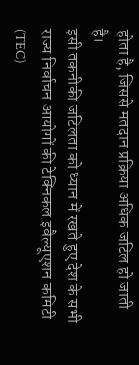होता है, जिससे मतदान प्रक्रिया अधिक जटिल हो जाती है।
इसी तकनीकी जटिलता को ध्यान में रखते हुए देश के सभी राज्य निर्वाचन आयोगों की टेक्निकल इवैल्यूएशन कमिटी (TEC)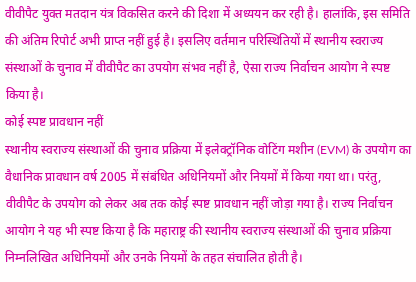वीवीपैट युक्त मतदान यंत्र विकसित करने की दिशा में अध्ययन कर रही है। हालांकि, इस समिति की अंतिम रिपोर्ट अभी प्राप्त नहीं हुई है। इसलिए वर्तमान परिस्थितियों में स्थानीय स्वराज्य संस्थाओं के चुनाव में वीवीपैट का उपयोग संभव नहीं है, ऐसा राज्य निर्वाचन आयोग ने स्पष्ट किया है।
कोई स्पष्ट प्रावधान नहीं
स्थानीय स्वराज्य संस्थाओं की चुनाव प्रक्रिया में इलेक्ट्रॉनिक वोटिंग मशीन (EVM) के उपयोग का वैधानिक प्रावधान वर्ष 2005 में संबंधित अधिनियमों और नियमों में किया गया था। परंतु, वीवीपैट के उपयोग को लेकर अब तक कोई स्पष्ट प्रावधान नहीं जोड़ा गया है। राज्य निर्वाचन आयोग ने यह भी स्पष्ट किया है कि महाराष्ट्र की स्थानीय स्वराज्य संस्थाओं की चुनाव प्रक्रिया निम्नलिखित अधिनियमों और उनके नियमों के तहत संचालित होती है।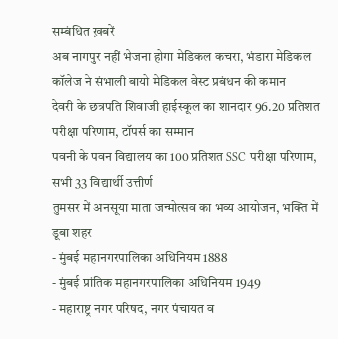सम्बंधित ख़बरें
अब नागपुर नहीं भेजना होगा मेडिकल कचरा, भंडारा मेडिकल कॉलेज ने संभाली बायो मेडिकल वेस्ट प्रबंधन की कमान
देवरी के छत्रपति शिवाजी हाईस्कूल का शानदार 96.20 प्रतिशत परीक्षा परिणाम, टॉपर्स का सम्मान
पवनी के पवन विद्यालय का 100 प्रतिशत SSC परीक्षा परिणाम, सभी 33 विद्यार्थी उत्तीर्ण
तुमसर में अनसूया माता जन्मोत्सव का भव्य आयोजन, भक्ति में डूबा शहर
- मुंबई महानगरपालिका अधिनियम 1888
- मुंबई प्रांतिक महानगरपालिका अधिनियम 1949
- महाराष्ट्र नगर परिषद, नगर पंचायत व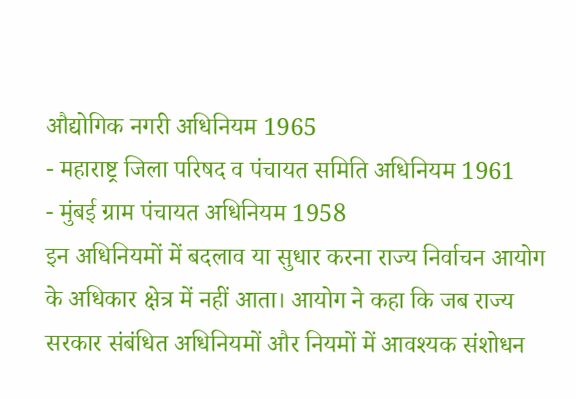औद्योगिक नगरी अधिनियम 1965
- महाराष्ट्र जिला परिषद व पंचायत समिति अधिनियम 1961
- मुंबई ग्राम पंचायत अधिनियम 1958
इन अधिनियमों में बदलाव या सुधार करना राज्य निर्वाचन आयोग के अधिकार क्षेत्र में नहीं आता। आयोग ने कहा कि जब राज्य सरकार संबंधित अधिनियमों और नियमों में आवश्यक संशोधन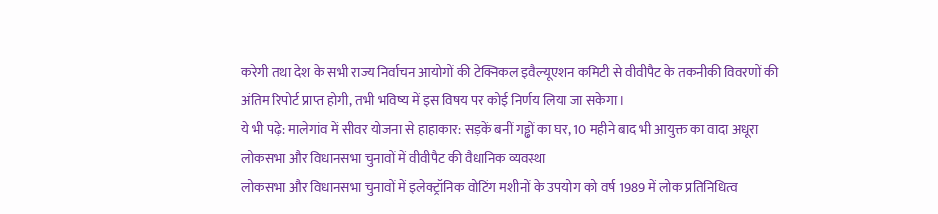करेगी तथा देश के सभी राज्य निर्वाचन आयोगों की टेक्निकल इवैल्यूएशन कमिटी से वीवीपैट के तकनीकी विवरणों की अंतिम रिपोर्ट प्राप्त होगी, तभी भविष्य में इस विषय पर कोई निर्णय लिया जा सकेगा।
ये भी पढ़े: मालेगांव में सीवर योजना से हाहाकार: सड़कें बनीं गड्ढों का घर, 10 महीने बाद भी आयुक्त का वादा अधूरा
लोकसभा और विधानसभा चुनावों में वीवीपैट की वैधानिक व्यवस्था
लोकसभा और विधानसभा चुनावों में इलेक्ट्रॉनिक वोटिंग मशीनों के उपयोग को वर्ष 1989 में लोक प्रतिनिधित्व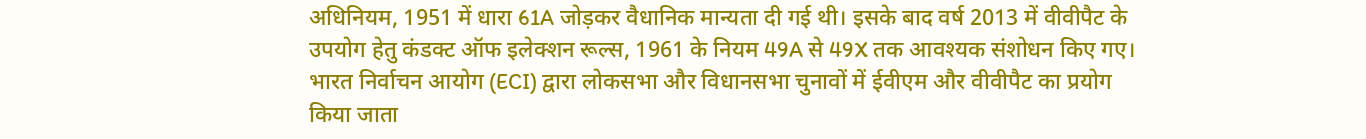अधिनियम, 1951 में धारा 61A जोड़कर वैधानिक मान्यता दी गई थी। इसके बाद वर्ष 2013 में वीवीपैट के उपयोग हेतु कंडक्ट ऑफ इलेक्शन रूल्स, 1961 के नियम 49A से 49X तक आवश्यक संशोधन किए गए।
भारत निर्वाचन आयोग (ECI) द्वारा लोकसभा और विधानसभा चुनावों में ईवीएम और वीवीपैट का प्रयोग किया जाता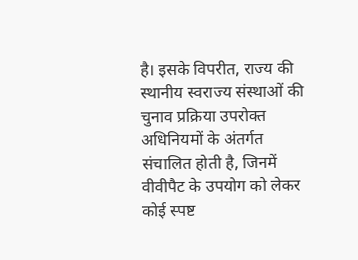है। इसके विपरीत, राज्य की स्थानीय स्वराज्य संस्थाओं की चुनाव प्रक्रिया उपरोक्त अधिनियमों के अंतर्गत संचालित होती है, जिनमें वीवीपैट के उपयोग को लेकर कोई स्पष्ट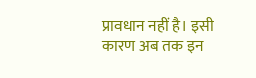प्रावधान नहीं है। इसी कारण अब तक इन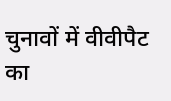चुनावों में वीवीपैट का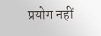प्रयोग नहीं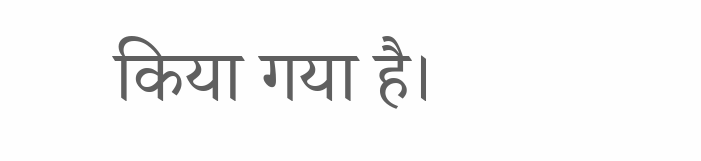किया गया है।